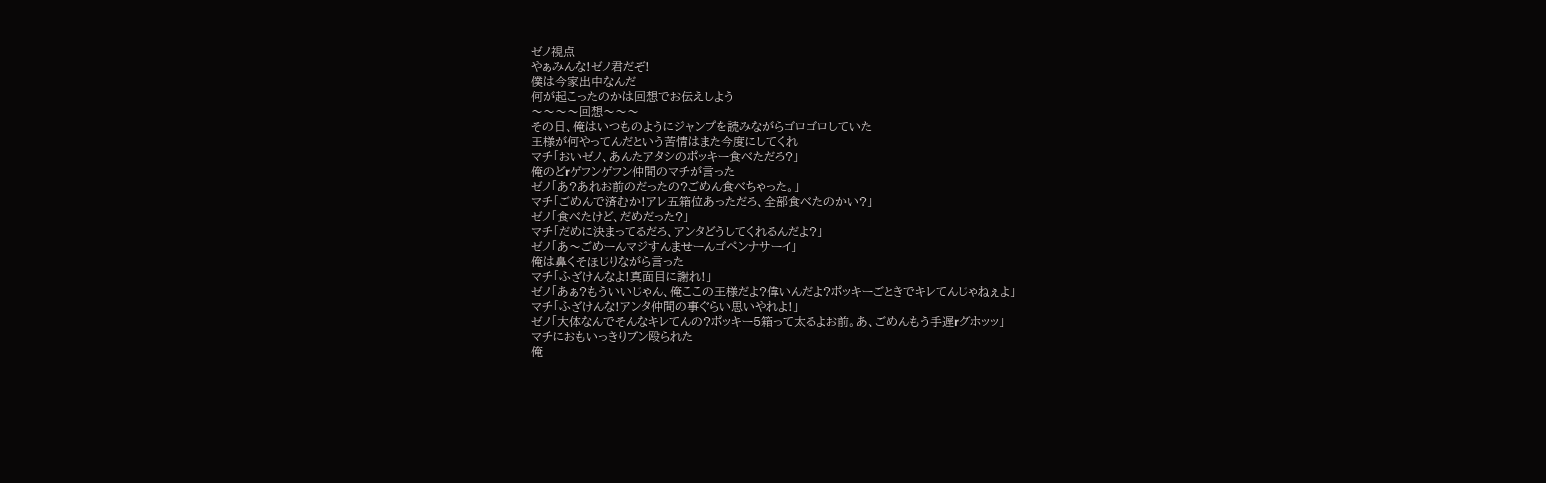ゼノ視点
やぁみんな!ゼノ君だぞ!
僕は今家出中なんだ
何が起こったのかは回想でお伝えしよう
〜〜〜〜回想〜〜〜
その日、俺はいつものようにジャンプを読みながらゴロゴロしていた
王様が何やってんだという苦情はまた今度にしてくれ
マチ「おいゼノ、あんたアタシのポッキー食べただろ?」
俺のどrゲフンゲフン仲間のマチが言った
ゼノ「あ?あれお前のだったの?ごめん食べちゃった。」
マチ「ごめんで済むか!アレ五箱位あっただろ、全部食べたのかい?」
ゼノ「食べたけど、だめだった?」
マチ「だめに決まってるだろ、アンタどうしてくれるんだよ?」
ゼノ「あ〜ごめーんマジすんませーんゴペンナサーイ」
俺は鼻くそほじりながら言った
マチ「ふざけんなよ!真面目に謝れ!」
ゼノ「あぁ?もういいじゃん、俺ここの王様だよ?偉いんだよ?ポッキーごときでキレてんじゃねぇよ」
マチ「ふざけんな!アンタ仲間の事ぐらい思いやれよ!」
ゼノ「大体なんでそんなキレてんの?ポッキー5箱って太るよお前。あ、ごめんもう手遅rグホッッ」
マチにおもいっきりブン殴られた
俺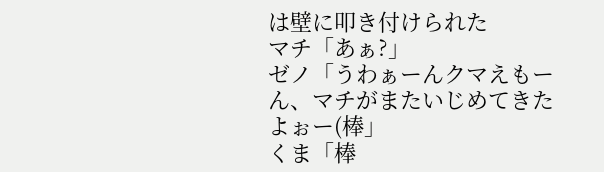は壁に叩き付けられた
マチ「あぁ?」
ゼノ「うわぁーんクマえもーん、マチがまたいじめてきたよぉー(棒」
くま「棒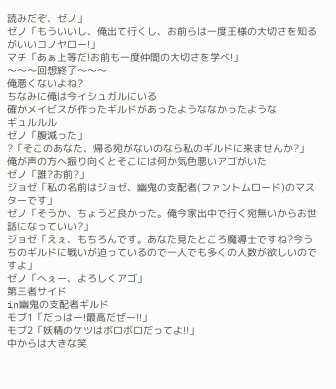読みだぞ、ゼノ」
ゼノ「もういいし、俺出て行くし、お前らは一度王様の大切さを知るがいいコノヤロー!」
マチ「あぁ上等だ!お前も一度仲間の大切さを学べ!」
〜〜〜回想終了〜〜〜
俺悪くないよね?
ちなみに俺は今イシュガルにいる
確かメイビスが作ったギルドがあったようななかったような
ギュルルル
ゼノ「腹減った」
?「そこのあなた、帰る宛がないのなら私のギルドに来ませんか?」
俺が声の方へ振り向くとそこには何か気色悪いアゴがいた
ゼノ「誰?お前?」
ジョゼ「私の名前はジョゼ、幽鬼の支配者(ファントムロード)のマスターです」
ゼノ「そうか、ちょうど良かった。俺今家出中で行く宛無いからお世話になっていい?」
ジョゼ「えぇ、もちろんです。あなた見たところ魔導士ですね?今うちのギルドに戦いが迫っているので一人でも多くの人数が欲しいのですよ」
ゼノ「へぇー、よろしくアゴ」
第三者サイド
in幽鬼の支配者ギルド
モブ1「だっはー!最高だぜー!!」
モブ2「妖精のケツはボロボロだってよ!!」
中からは大きな笑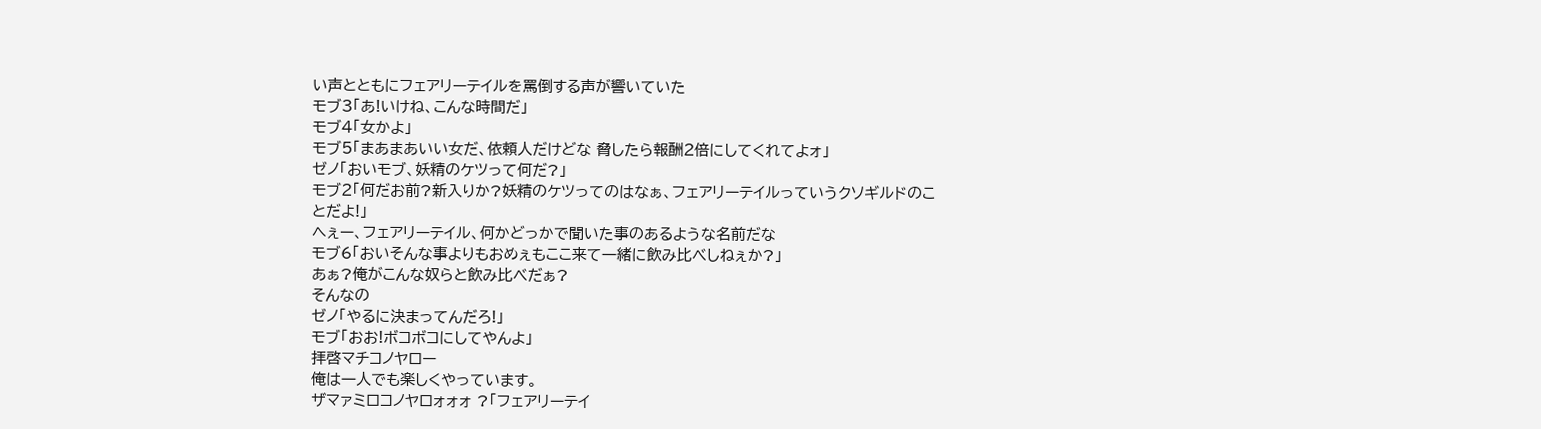い声とともにフェアリーテイルを罵倒する声が響いていた
モブ3「あ!いけね、こんな時間だ」
モブ4「女かよ」
モブ5「まあまあいい女だ、依頼人だけどな 脅したら報酬2倍にしてくれてよォ」
ゼノ「おいモブ、妖精のケツって何だ?」
モブ2「何だお前?新入りか?妖精のケツってのはなぁ、フェアリーテイルっていうクソギルドのことだよ!」
へぇー、フェアリーテイル、何かどっかで聞いた事のあるような名前だな
モブ6「おいそんな事よりもおめぇもここ来て一緒に飲み比べしねぇか?」
あぁ?俺がこんな奴らと飲み比べだぁ?
そんなの
ゼノ「やるに決まってんだろ!」
モブ「おお!ボコボコにしてやんよ」
拝啓マチコノヤロー
俺は一人でも楽しくやっています。
ザマァミロコノヤロォォォ ?「フェアリーテイ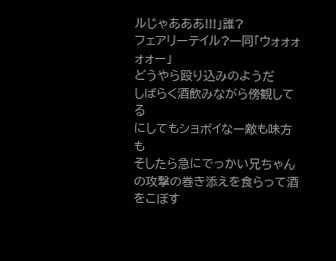ルじゃあああ!!!」誰?
フェアリーテイル?一同「ウォォォォォー」
どうやら殴り込みのようだ
しばらく酒飲みながら傍観してる
にしてもショボイなー敵も味方も
そしたら急にでっかい兄ちゃんの攻撃の巻き添えを食らって酒をこぼす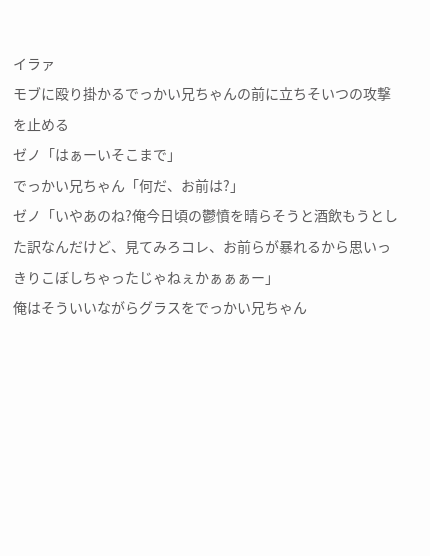イラァ
モブに殴り掛かるでっかい兄ちゃんの前に立ちそいつの攻撃を止める
ゼノ「はぁーいそこまで」
でっかい兄ちゃん「何だ、お前は?」
ゼノ「いやあのね?俺今日頃の鬱憤を晴らそうと酒飲もうとした訳なんだけど、見てみろコレ、お前らが暴れるから思いっきりこぼしちゃったじゃねぇかぁぁぁー」
俺はそういいながらグラスをでっかい兄ちゃん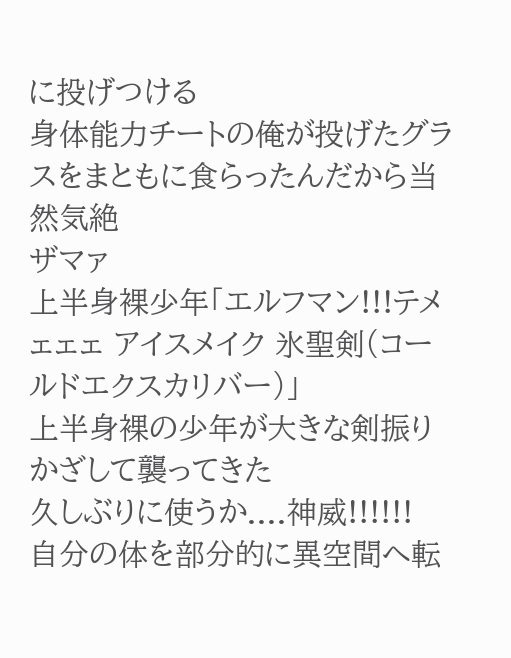に投げつける
身体能力チートの俺が投げたグラスをまともに食らったんだから当然気絶
ザマァ
上半身裸少年「エルフマン!!!テメェェェ アイスメイク 氷聖剣(コールドエクスカリバー)」
上半身裸の少年が大きな剣振りかざして襲ってきた
久しぶりに使うか....神威!!!!!!
自分の体を部分的に異空間へ転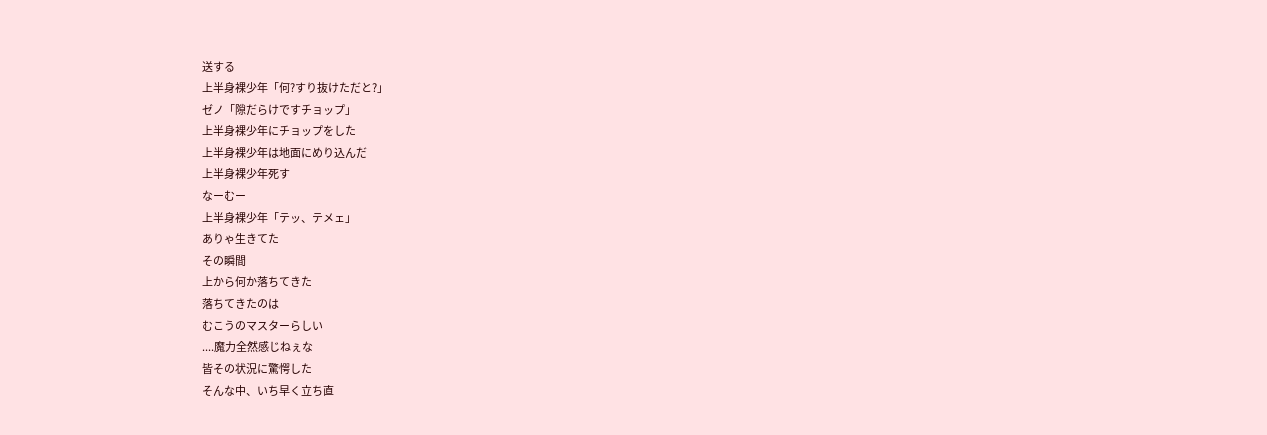送する
上半身裸少年「何?すり抜けただと?」
ゼノ「隙だらけですチョップ」
上半身裸少年にチョップをした
上半身裸少年は地面にめり込んだ
上半身裸少年死す
なーむー
上半身裸少年「テッ、テメェ」
ありゃ生きてた
その瞬間
上から何か落ちてきた
落ちてきたのは
むこうのマスターらしい
....魔力全然感じねぇな
皆その状況に驚愕した
そんな中、いち早く立ち直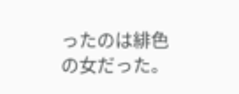ったのは緋色の女だった。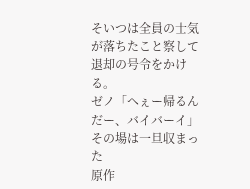そいつは全員の士気が落ちたこと察して退却の号令をかける。
ゼノ「へぇー帰るんだー、バイバーイ」
その場は一旦収まった
原作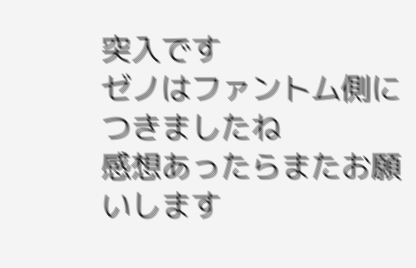突入です
ゼノはファントム側につきましたね
感想あったらまたお願いします